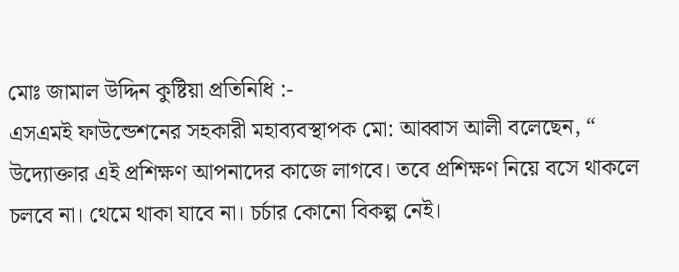মোঃ জামাল উদ্দিন কুষ্টিয়া প্রতিনিধি :-
এসএমই ফাউন্ডেশনের সহকারী মহাব্যবস্থাপক মো: আব্বাস আলী বলেছেন, “ উদ্যোক্তার এই প্রশিক্ষণ আপনাদের কাজে লাগবে। তবে প্রশিক্ষণ নিয়ে বসে থাকলে চলবে না। থেমে থাকা যাবে না। চর্চার কোনো বিকল্প নেই।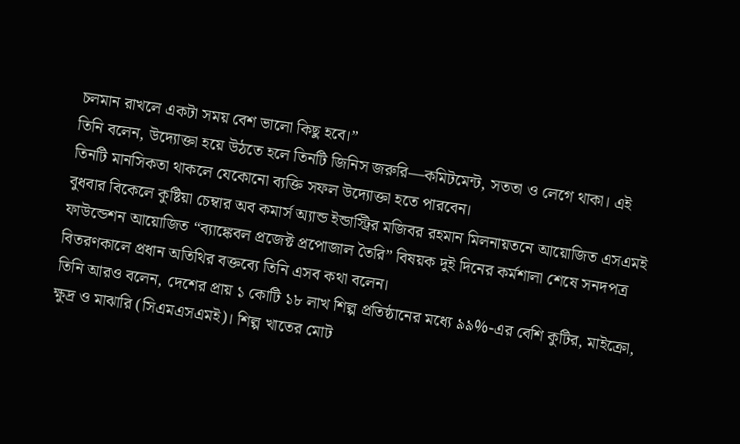চলমান রাখলে একটা সময় বেশ ভালো কিছু হবে।”
তিনি বলেন, উদ্যোক্তা হয়ে উঠতে হলে তিনটি জিনিস জরুরি—কমিটমেন্ট, সততা ও লেগে থাকা। এই তিনটি মানসিকতা থাকলে যেকোনো ব্যক্তি সফল উদ্যোক্তা হতে পারবেন।
বুধবার বিকেলে কুষ্টিয়া চেম্বার অব কমার্স অ্যান্ড ইন্ডাস্ট্রির মজিবর রহমান মিলনায়তনে আয়োজিত এসএমই ফাউন্ডেশন আয়োজিত “ব্যাঙ্কেবল প্রজেক্ট প্রপোজাল তৈরি” বিষয়ক দুই দিনের কর্মশালা শেষে সনদপত্র বিতরণকালে প্রধান অতিথির বক্তব্যে তিনি এসব কথা বলেন।
তিনি আরও বলেন, দেশের প্রায় ১ কোটি ১৮ লাখ শিল্প প্রতিষ্ঠানের মধ্যে ৯৯%-এর বেশি কুটির, মাইক্রো, ক্ষুদ্র ও মাঝারি (সিএমএসএমই)। শিল্প খাতের মোট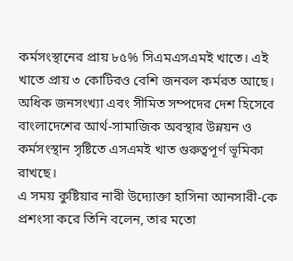কর্মসংস্থানের প্রায় ৮৫% সিএমএসএমই খাতে। এই খাতে প্রায় ৩ কোটিরও বেশি জনবল কর্মরত আছে। অধিক জনসংখ্যা এবং সীমিত সম্পদের দেশ হিসেবে বাংলাদেশের আর্থ-সামাজিক অবস্থার উন্নয়ন ও কর্মসংস্থান সৃষ্টিতে এসএমই খাত গুরুত্বপূর্ণ ভূমিকা রাখছে।
এ সময় কুষ্টিয়ার নারী উদ্যোক্তা হাসিনা আনসারী-কে প্রশংসা করে তিনি বলেন, তার মতো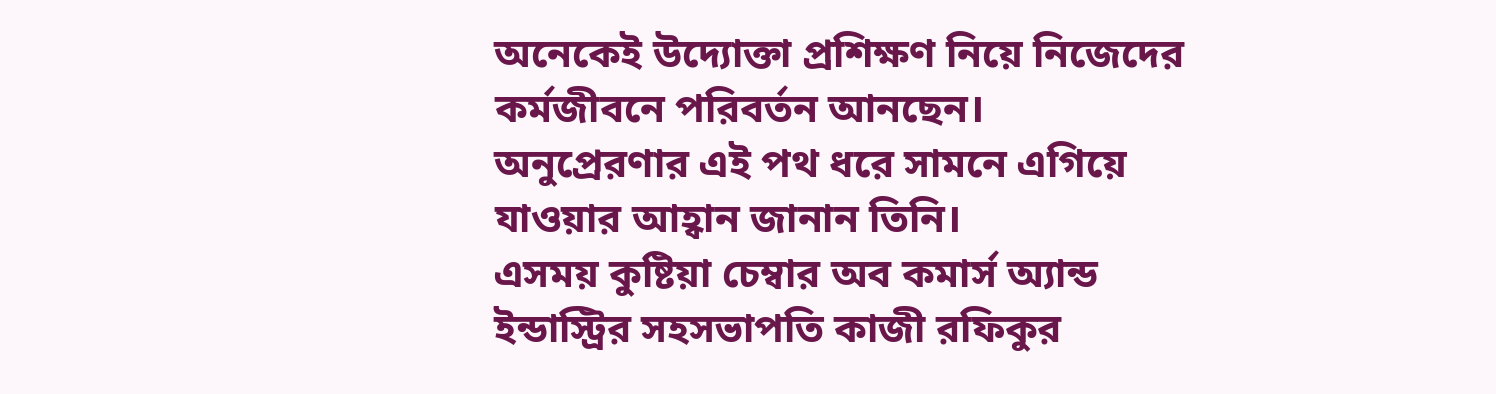অনেকেই উদ্যোক্তা প্রশিক্ষণ নিয়ে নিজেদের কর্মজীবনে পরিবর্তন আনছেন।
অনুপ্রেরণার এই পথ ধরে সামনে এগিয়ে যাওয়ার আহ্বান জানান তিনি।
এসময় কুষ্টিয়া চেম্বার অব কমার্স অ্যান্ড ইন্ডাস্ট্রির সহসভাপতি কাজী রফিকুর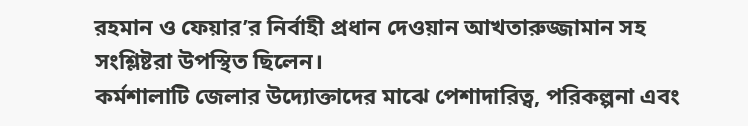রহমান ও ফেয়ার’র নির্বাহী প্রধান দেওয়ান আখতারুজ্জামান সহ সংশ্লিষ্টরা উপস্থিত ছিলেন।
কর্মশালাটি জেলার উদ্যোক্তাদের মাঝে পেশাদারিত্ব, পরিকল্পনা এবং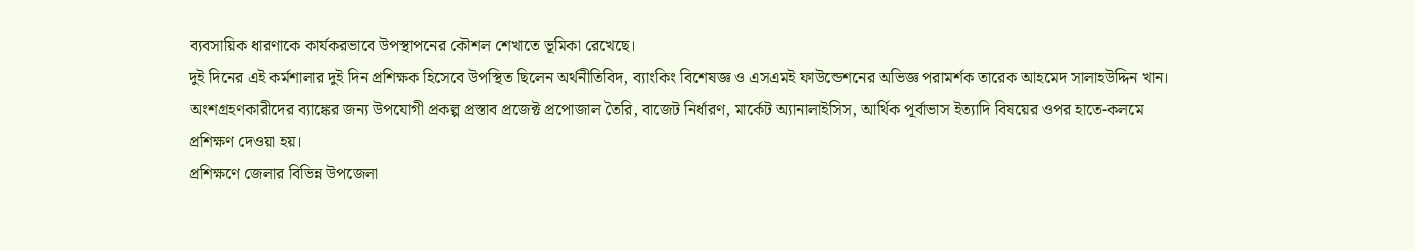ব্যবসায়িক ধারণাকে কার্যকরভাবে উপস্থাপনের কৌশল শেখাতে ভূমিকা রেখেছে।
দুই দিনের এই কর্মশালার দুই দিন প্রশিক্ষক হিসেবে উপস্থিত ছিলেন অর্থনীতিবিদ, ব্যাংকিং বিশেষজ্ঞ ও এসএমই ফাউন্ডেশনের অভিজ্ঞ পরামর্শক তারেক আহমেদ সালাহউদ্দিন খান।
অংশগ্রহণকারীদের ব্যাঙ্কের জন্য উপযোগী প্রকল্প প্রস্তাব প্রজেক্ট প্রপোজাল তৈরি, বাজেট নির্ধারণ, মার্কেট অ্যানালাইসিস, আর্থিক পূর্বাভাস ইত্যাদি বিষয়ের ওপর হাতে-কলমে প্রশিক্ষণ দেওয়া হয়।
প্রশিক্ষণে জেলার বিভিন্ন উপজেলা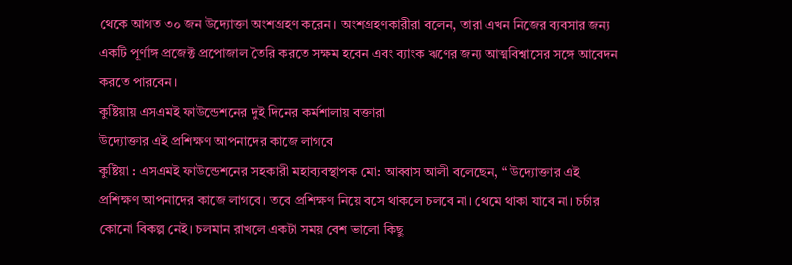থেকে আগত ৩০ জন উদ্যোক্তা অংশগ্রহণ করেন। অংশগ্রহণকারীরা বলেন, তারা এখন নিজের ব্যবসার জন্য একটি পূর্ণাঙ্গ প্রজেক্ট প্রপোজাল তৈরি করতে সক্ষম হবেন এবং ব্যাংক ঋণের জন্য আত্মবিশ্বাসের সঙ্গে আবেদন করতে পারবেন।
কুষ্টিয়ায় এসএমই ফাউন্ডেশনের দুই দিনের কর্মশালায় বক্তারা
উদ্যোক্তার এই প্রশিক্ষণ আপনাদের কাজে লাগবে
কুষ্টিয়া : এসএমই ফাউন্ডেশনের সহকারী মহাব্যবস্থাপক মো: আব্বাস আলী বলেছেন, “ উদ্যোক্তার এই প্রশিক্ষণ আপনাদের কাজে লাগবে। তবে প্রশিক্ষণ নিয়ে বসে থাকলে চলবে না। থেমে থাকা যাবে না। চর্চার কোনো বিকল্প নেই। চলমান রাখলে একটা সময় বেশ ভালো কিছু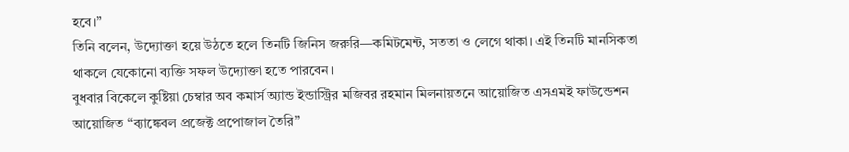হবে।”
তিনি বলেন, উদ্যোক্তা হয়ে উঠতে হলে তিনটি জিনিস জরুরি—কমিটমেন্ট, সততা ও লেগে থাকা। এই তিনটি মানসিকতা থাকলে যেকোনো ব্যক্তি সফল উদ্যোক্তা হতে পারবেন।
বুধবার বিকেলে কুষ্টিয়া চেম্বার অব কমার্স অ্যান্ড ইন্ডাস্ট্রির মজিবর রহমান মিলনায়তনে আয়োজিত এসএমই ফাউন্ডেশন আয়োজিত “ব্যাঙ্কেবল প্রজেক্ট প্রপোজাল তৈরি”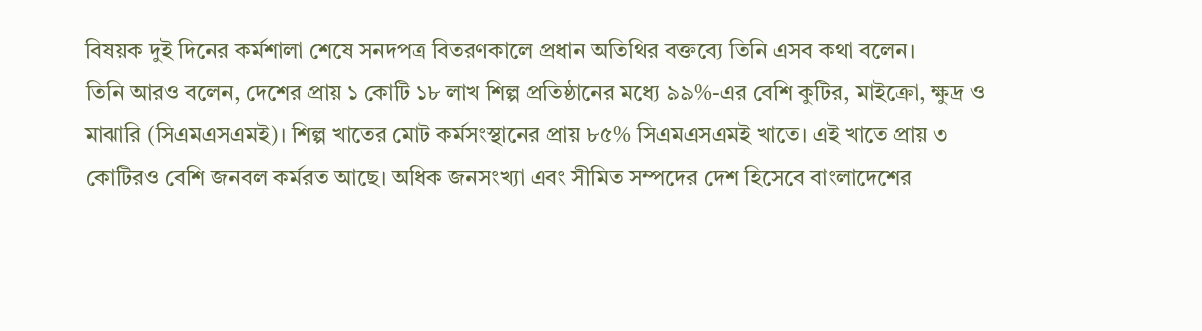বিষয়ক দুই দিনের কর্মশালা শেষে সনদপত্র বিতরণকালে প্রধান অতিথির বক্তব্যে তিনি এসব কথা বলেন।
তিনি আরও বলেন, দেশের প্রায় ১ কোটি ১৮ লাখ শিল্প প্রতিষ্ঠানের মধ্যে ৯৯%-এর বেশি কুটির, মাইক্রো, ক্ষুদ্র ও মাঝারি (সিএমএসএমই)। শিল্প খাতের মোট কর্মসংস্থানের প্রায় ৮৫% সিএমএসএমই খাতে। এই খাতে প্রায় ৩ কোটিরও বেশি জনবল কর্মরত আছে। অধিক জনসংখ্যা এবং সীমিত সম্পদের দেশ হিসেবে বাংলাদেশের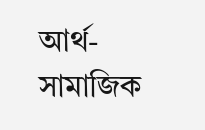আর্থ-সামাজিক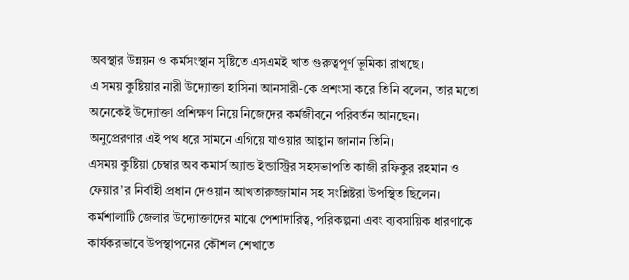অবস্থার উন্নয়ন ও কর্মসংস্থান সৃষ্টিতে এসএমই খাত গুরুত্বপূর্ণ ভূমিকা রাখছে।
এ সময় কুষ্টিয়ার নারী উদ্যোক্তা হাসিনা আনসারী-কে প্রশংসা করে তিনি বলেন, তার মতো অনেকেই উদ্যোক্তা প্রশিক্ষণ নিয়ে নিজেদের কর্মজীবনে পরিবর্তন আনছেন।
অনুপ্রেরণার এই পথ ধরে সামনে এগিয়ে যাওয়ার আহ্বান জানান তিনি।
এসময় কুষ্টিয়া চেম্বার অব কমার্স অ্যান্ড ইন্ডাস্ট্রির সহসভাপতি কাজী রফিকুর রহমান ও ফেয়ার’র নির্বাহী প্রধান দেওয়ান আখতারুজ্জামান সহ সংশ্লিষ্টরা উপস্থিত ছিলেন।
কর্মশালাটি জেলার উদ্যোক্তাদের মাঝে পেশাদারিত্ব, পরিকল্পনা এবং ব্যবসায়িক ধারণাকে কার্যকরভাবে উপস্থাপনের কৌশল শেখাতে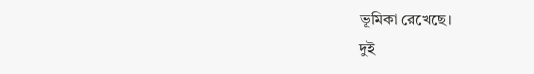ভূমিকা রেখেছে।
দুই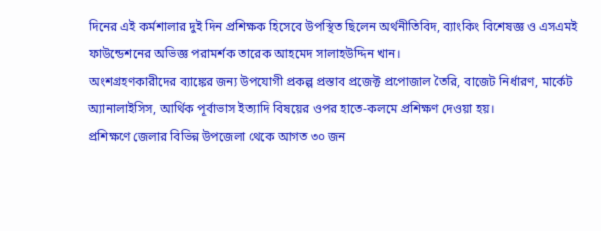দিনের এই কর্মশালার দুই দিন প্রশিক্ষক হিসেবে উপস্থিত ছিলেন অর্থনীতিবিদ, ব্যাংকিং বিশেষজ্ঞ ও এসএমই ফাউন্ডেশনের অভিজ্ঞ পরামর্শক তারেক আহমেদ সালাহউদ্দিন খান।
অংশগ্রহণকারীদের ব্যাঙ্কের জন্য উপযোগী প্রকল্প প্রস্তাব প্রজেক্ট প্রপোজাল তৈরি, বাজেট নির্ধারণ, মার্কেট অ্যানালাইসিস, আর্থিক পূর্বাভাস ইত্যাদি বিষয়ের ওপর হাতে-কলমে প্রশিক্ষণ দেওয়া হয়।
প্রশিক্ষণে জেলার বিভিন্ন উপজেলা থেকে আগত ৩০ জন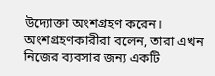উদ্যোক্তা অংশগ্রহণ করেন। অংশগ্রহণকারীরা বলেন, তারা এখন নিজের ব্যবসার জন্য একটি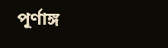পূর্ণাঙ্গ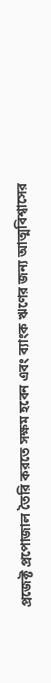প্রজেক্ট প্রপোজাল তৈরি করতে সক্ষম হবেন এবং ব্যাংক ঋণের জন্য আত্মবিশ্বাসের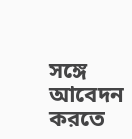সঙ্গে আবেদন করতে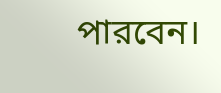পারবেন।